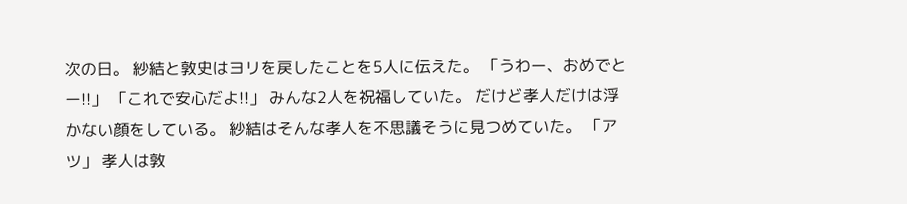次の日。 紗結と敦史はヨリを戻したことを5人に伝えた。 「うわー、おめでとー!!」 「これで安心だよ!!」 みんな2人を祝福していた。 だけど孝人だけは浮かない顔をしている。 紗結はそんな孝人を不思議そうに見つめていた。 「アツ」 孝人は敦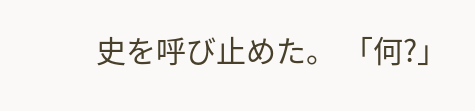史を呼び止めた。 「何?」